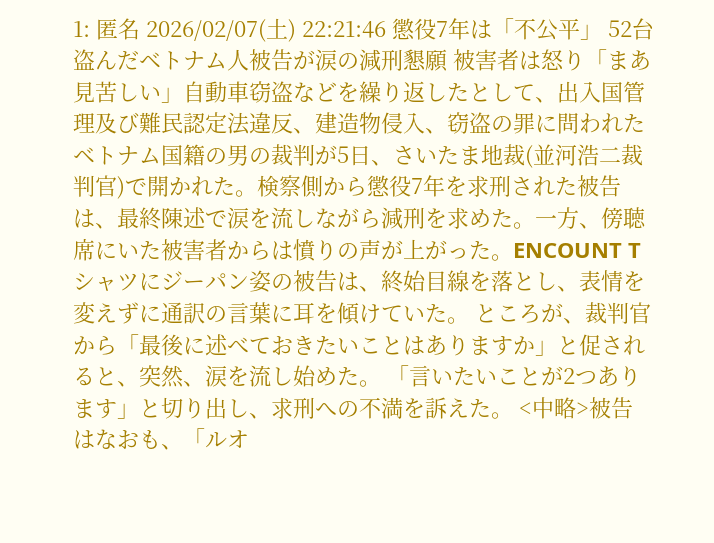1: 匿名 2026/02/07(土) 22:21:46 懲役7年は「不公平」 52台盗んだベトナム人被告が涙の減刑懇願 被害者は怒り「まあ見苦しい」自動車窃盗などを繰り返したとして、出入国管理及び難民認定法違反、建造物侵入、窃盗の罪に問われたベトナム国籍の男の裁判が5日、さいたま地裁(並河浩二裁判官)で開かれた。検察側から懲役7年を求刑された被告は、最終陳述で涙を流しながら減刑を求めた。一方、傍聴席にいた被害者からは憤りの声が上がった。ENCOUNT Tシャツにジーパン姿の被告は、終始目線を落とし、表情を変えずに通訳の言葉に耳を傾けていた。 ところが、裁判官から「最後に述べておきたいことはありますか」と促されると、突然、涙を流し始めた。 「言いたいことが2つあります」と切り出し、求刑への不満を訴えた。 <中略>被告はなおも、「ルオ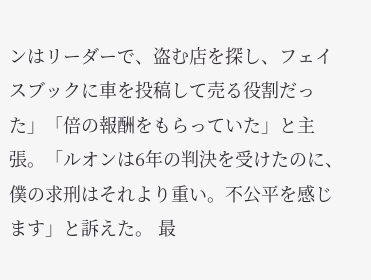ンはリーダーで、盗む店を探し、フェイスブックに車を投稿して売る役割だった」「倍の報酬をもらっていた」と主張。「ルオンは6年の判決を受けたのに、僕の求刑はそれより重い。不公平を感じます」と訴えた。 最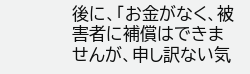後に、「お金がなく、被害者に補償はできませんが、申し訳ない気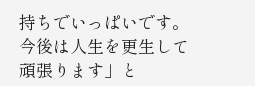持ちでいっぱいです。今後は人生を更生して頑張ります」と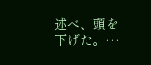述べ、頭を下げた。…